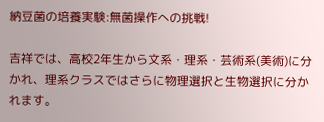納豆菌の培養実験:無菌操作への挑戦!

吉祥では、高校2年生から文系・理系・芸術系(美術)に分かれ、理系クラスではさらに物理選択と生物選択に分かれます。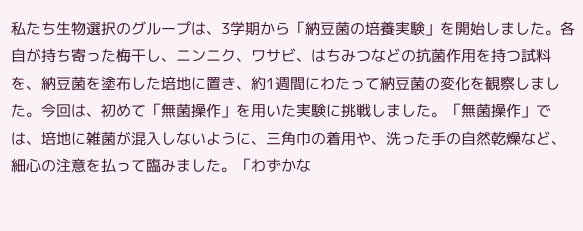私たち生物選択のグループは、3学期から「納豆菌の培養実験」を開始しました。各自が持ち寄った梅干し、ニンニク、ワサビ、はちみつなどの抗菌作用を持つ試料を、納豆菌を塗布した培地に置き、約1週間にわたって納豆菌の変化を観察しました。今回は、初めて「無菌操作」を用いた実験に挑戦しました。「無菌操作」では、培地に雑菌が混入しないように、三角巾の着用や、洗った手の自然乾燥など、細心の注意を払って臨みました。「わずかな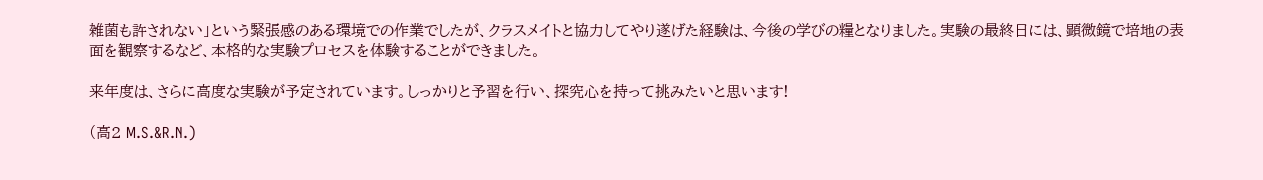雑菌も許されない」という緊張感のある環境での作業でしたが、クラスメイトと協力してやり遂げた経験は、今後の学びの糧となりました。実験の最終日には、顕微鏡で培地の表面を観察するなど、本格的な実験プロセスを体験することができました。

来年度は、さらに高度な実験が予定されています。しっかりと予習を行い、探究心を持って挑みたいと思います!

(高2 M.S.&R.N.)